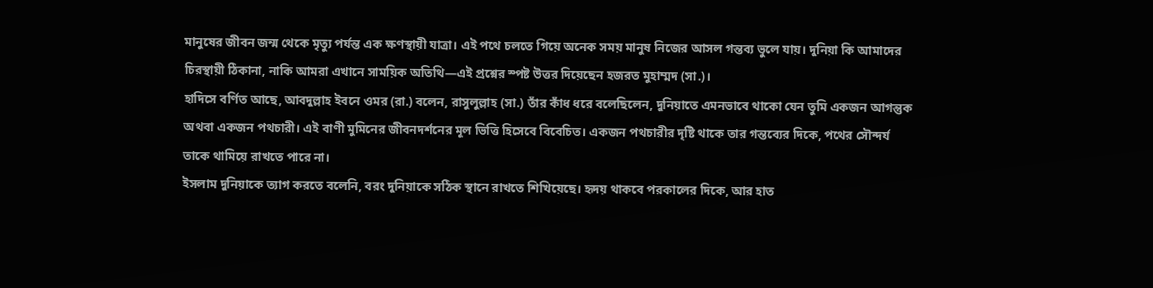মানুষের জীবন জন্ম থেকে মৃত্যু পর্যন্ত এক ক্ষণস্থায়ী যাত্রা। এই পথে চলতে গিয়ে অনেক সময় মানুষ নিজের আসল গন্তব্য ভুলে যায়। দুনিয়া কি আমাদের চিরস্থায়ী ঠিকানা, নাকি আমরা এখানে সাময়িক অতিথি—এই প্রশ্নের স্পষ্ট উত্তর দিয়েছেন হজরত মুহাম্মদ (সা.)।
হাদিসে বর্ণিত আছে, আবদুল্লাহ ইবনে ওমর (রা.) বলেন, রাসুলুল্লাহ (সা.) তাঁর কাঁধ ধরে বলেছিলেন, দুনিয়াতে এমনভাবে থাকো যেন তুমি একজন আগন্তুক অথবা একজন পথচারী। এই বাণী মুমিনের জীবনদর্শনের মূল ভিত্তি হিসেবে বিবেচিত। একজন পথচারীর দৃষ্টি থাকে তার গন্তব্যের দিকে, পথের সৌন্দর্য তাকে থামিয়ে রাখতে পারে না।
ইসলাম দুনিয়াকে ত্যাগ করতে বলেনি, বরং দুনিয়াকে সঠিক স্থানে রাখতে শিখিয়েছে। হৃদয় থাকবে পরকালের দিকে, আর হাত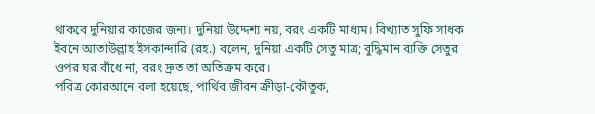থাকবে দুনিয়ার কাজের জন্য। দুনিয়া উদ্দেশ্য নয়, বরং একটি মাধ্যম। বিখ্যাত সুফি সাধক ইবনে আতাউল্লাহ ইসকান্দারি (রহ.) বলেন, দুনিয়া একটি সেতু মাত্র; বুদ্ধিমান ব্যক্তি সেতুর ওপর ঘর বাঁধে না, বরং দ্রুত তা অতিক্রম করে।
পবিত্র কোরআনে বলা হয়েছে, পার্থিব জীবন ক্রীড়া-কৌতুক,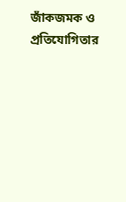জাঁকজমক ও প্রতিযোগিতার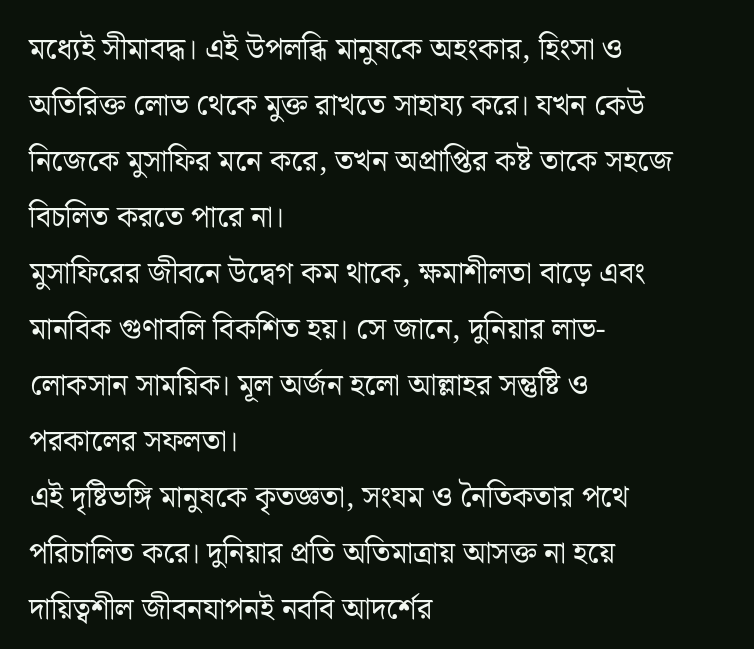মধ্যেই সীমাবদ্ধ। এই উপলব্ধি মানুষকে অহংকার, হিংসা ও অতিরিক্ত লোভ থেকে মুক্ত রাখতে সাহায্য করে। যখন কেউ নিজেকে মুসাফির মনে করে, তখন অপ্রাপ্তির কষ্ট তাকে সহজে বিচলিত করতে পারে না।
মুসাফিরের জীবনে উদ্বেগ কম থাকে, ক্ষমাশীলতা বাড়ে এবং মানবিক গুণাবলি বিকশিত হয়। সে জানে, দুনিয়ার লাভ-লোকসান সাময়িক। মূল অর্জন হলো আল্লাহর সন্তুষ্টি ও পরকালের সফলতা।
এই দৃষ্টিভঙ্গি মানুষকে কৃতজ্ঞতা, সংযম ও নৈতিকতার পথে পরিচালিত করে। দুনিয়ার প্রতি অতিমাত্রায় আসক্ত না হয়ে দায়িত্বশীল জীবনযাপনই নববি আদর্শের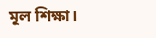মূল শিক্ষা।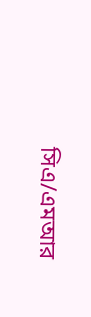সিএ/এমআর